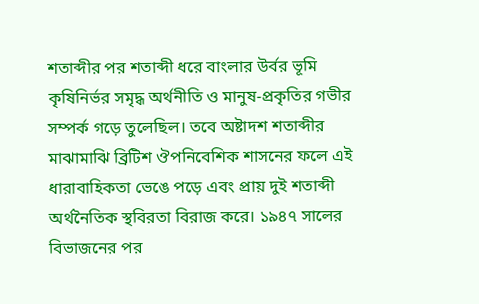শতাব্দীর পর শতাব্দী ধরে বাংলার উর্বর ভূমি কৃষিনির্ভর সমৃদ্ধ অর্থনীতি ও মানুষ-প্রকৃতির গভীর সম্পর্ক গড়ে তুলেছিল। তবে অষ্টাদশ শতাব্দীর মাঝামাঝি ব্রিটিশ ঔপনিবেশিক শাসনের ফলে এই ধারাবাহিকতা ভেঙে পড়ে এবং প্রায় দুই শতাব্দী অর্থনৈতিক স্থবিরতা বিরাজ করে। ১৯৪৭ সালের বিভাজনের পর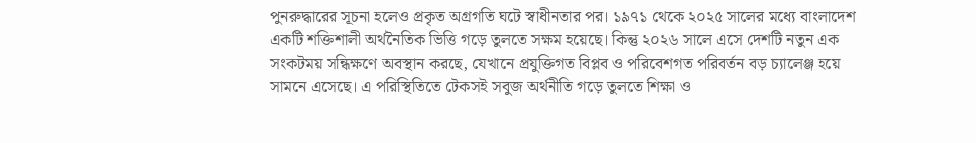পুনরুদ্ধারের সূচনা হলেও প্রকৃত অগ্রগতি ঘটে স্বাধীনতার পর। ১৯৭১ থেকে ২০২৫ সালের মধ্যে বাংলাদেশ একটি শক্তিশালী অর্থনৈতিক ভিত্তি গড়ে তুলতে সক্ষম হয়েছে। কিন্তু ২০২৬ সালে এসে দেশটি নতুন এক সংকটময় সন্ধিক্ষণে অবস্থান করছে, যেখানে প্রযুক্তিগত বিপ্লব ও পরিবেশগত পরিবর্তন বড় চ্যালেঞ্জ হয়ে সামনে এসেছে। এ পরিস্থিতিতে টেকসই সবুজ অর্থনীতি গড়ে তুলতে শিক্ষা ও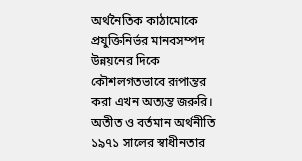অর্থনৈতিক কাঠামোকে প্রযুক্তিনির্ভর মানবসম্পদ উন্নয়নের দিকে কৌশলগতভাবে রূপান্তর করা এখন অত্যন্ত জরুরি।
অতীত ও বর্তমান অর্থনীতি
১৯৭১ সালের স্বাধীনতার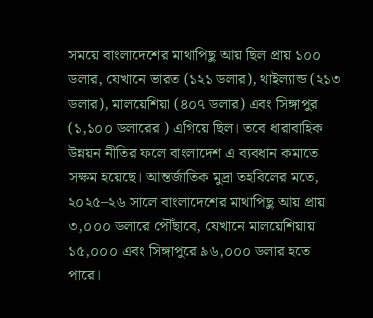সময়ে বাংলাদেশের মাথাপিছু আয় ছিল প্রায় ১০০ ডলার, যেখানে ভারত (১২১ ডলার), থাইল্যান্ড (২১৩ ডলার), মালয়েশিয়া (৪০৭ ডলার) এবং সিঙ্গাপুর (১,১০০ ডলারের ) এগিয়ে ছিল। তবে ধারাবাহিক উন্নয়ন নীতির ফলে বাংলাদেশ এ ব্যবধান কমাতে সক্ষম হয়েছে। আন্তর্জাতিক মুদ্রা তহবিলের মতে, ২০২৫–২৬ সালে বাংলাদেশের মাথাপিছু আয় প্রায় ৩,০০০ ডলারে পৌঁছাবে, যেখানে মালয়েশিয়ায় ১৫,০০০ এবং সিঙ্গাপুরে ৯৬,০০০ ডলার হতে পারে।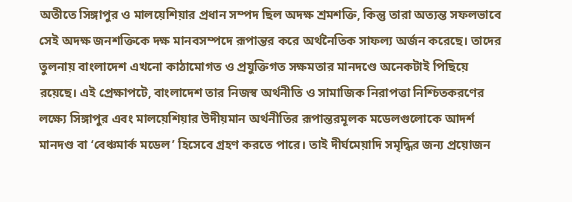অতীতে সিঙ্গাপুর ও মালয়েশিয়ার প্রধান সম্পদ ছিল অদক্ষ শ্রমশক্তি, কিন্তু তারা অত্যন্ত সফলভাবে সেই অদক্ষ জনশক্তিকে দক্ষ মানবসম্পদে রূপান্তর করে অর্থনৈতিক সাফল্য অর্জন করেছে। তাদের তুলনায় বাংলাদেশ এখনো কাঠামোগত ও প্রযুক্তিগত সক্ষমতার মানদণ্ডে অনেকটাই পিছিয়ে রয়েছে। এই প্রেক্ষাপটে, বাংলাদেশ তার নিজস্ব অর্থনীতি ও সামাজিক নিরাপত্তা নিশ্চিতকরণের লক্ষ্যে সিঙ্গাপুর এবং মালয়েশিয়ার উদীয়মান অর্থনীতির রূপান্তরমূলক মডেলগুলোকে আদর্শ মানদণ্ড বা ‘বেঞ্চমার্ক মডেল’ হিসেবে গ্রহণ করতে পারে। তাই দীর্ঘমেয়াদি সমৃদ্ধির জন্য প্রয়োজন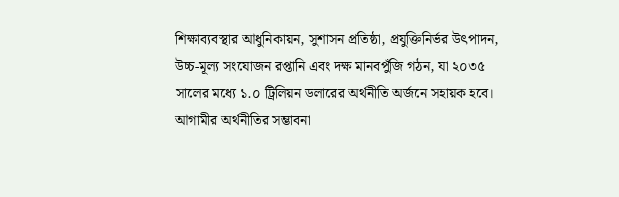শিক্ষাব্যবস্থার আধুনিকায়ন, সুশাসন প্রতিষ্ঠা, প্রযুক্তিনির্ভর উৎপাদন, উচ্চ-মূল্য সংযোজন রপ্তানি এবং দক্ষ মানবপুঁজি গঠন, যা ২০৩৫ সালের মধ্যে ১.০ ট্রিলিয়ন ডলারের অর্থনীতি অর্জনে সহায়ক হবে।
আগামীর অর্থনীতির সম্ভাবনা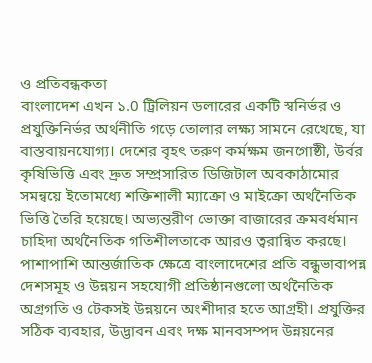ও প্রতিবন্ধকতা
বাংলাদেশ এখন ১.0 ট্রিলিয়ন ডলারের একটি স্বনির্ভর ও প্রযুক্তিনির্ভর অর্থনীতি গড়ে তোলার লক্ষ্য সামনে রেখেছে, যা বাস্তবায়নযোগ্য। দেশের বৃহৎ তরুণ কর্মক্ষম জনগোষ্ঠী, উর্বর কৃষিভিত্তি এবং দ্রুত সম্প্রসারিত ডিজিটাল অবকাঠামোর সমন্বয়ে ইতোমধ্যে শক্তিশালী ম্যাক্রো ও মাইক্রো অর্থনৈতিক ভিত্তি তৈরি হয়েছে। অভ্যন্তরীণ ভোক্তা বাজারের ক্রমবর্ধমান চাহিদা অর্থনৈতিক গতিশীলতাকে আরও ত্বরান্বিত করছে। পাশাপাশি আন্তর্জাতিক ক্ষেত্রে বাংলাদেশের প্রতি বন্ধুভাবাপন্ন দেশসমূহ ও উন্নয়ন সহযোগী প্রতিষ্ঠানগুলো অর্থনৈতিক অগ্রগতি ও টেকসই উন্নয়নে অংশীদার হতে আগ্রহী। প্রযুক্তির সঠিক ব্যবহার, উদ্ভাবন এবং দক্ষ মানবসম্পদ উন্নয়নের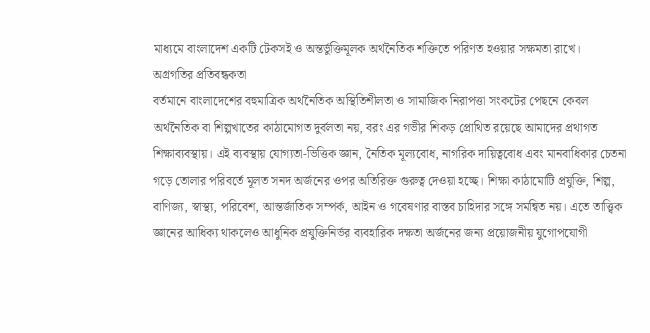মাধ্যমে বাংলাদেশ একটি টেকসই ও অন্তর্ভুক্তিমূলক অর্থনৈতিক শক্তিতে পরিণত হওয়ার সক্ষমতা রাখে।
অগ্রগতির প্রতিবন্ধকতা
বর্তমানে বাংলাদেশের বহুমাত্রিক অর্থনৈতিক অস্থিতিশীলতা ও সামাজিক নিরাপত্তা সংকটের পেছনে কেবল অর্থনৈতিক বা শিল্পখাতের কাঠামোগত দুর্বলতা নয়, বরং এর গভীর শিকড় প্রোথিত রয়েছে আমাদের প্রথাগত শিক্ষাব্যবস্থায়। এই ব্যবস্থায় যোগ্যতা-ভিত্তিক জ্ঞান, নৈতিক মূল্যবোধ, নাগরিক দায়িত্ববোধ এবং মানবাধিকার চেতনা গড়ে তোলার পরিবর্তে মূলত সনদ অর্জনের ওপর অতিরিক্ত গুরুত্ব দেওয়া হচ্ছে। শিক্ষা কাঠামোটি প্রযুক্তি, শিল্প, বাণিজ্য, স্বাস্থ্য, পরিবেশ, আন্তর্জাতিক সম্পর্ক, আইন ও গবেষণার বাস্তব চাহিদার সঙ্গে সমন্বিত নয়। এতে তাত্ত্বিক জ্ঞানের আধিক্য থাকলেও আধুনিক প্রযুক্তিনির্ভর ব্যবহারিক দক্ষতা অর্জনের জন্য প্রয়োজনীয় যুগোপযোগী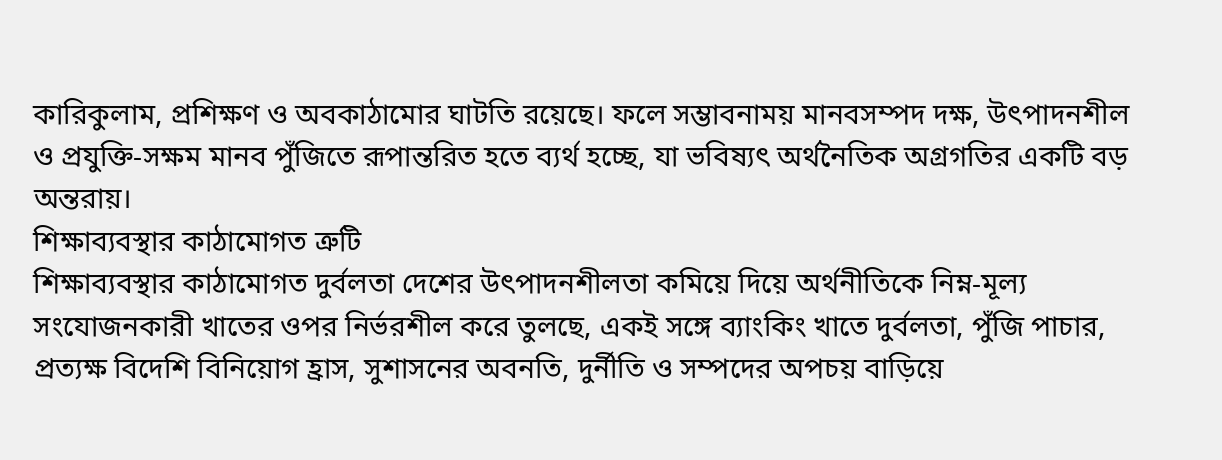কারিকুলাম, প্রশিক্ষণ ও অবকাঠামোর ঘাটতি রয়েছে। ফলে সম্ভাবনাময় মানবসম্পদ দক্ষ, উৎপাদনশীল ও প্রযুক্তি-সক্ষম মানব পুঁজিতে রূপান্তরিত হতে ব্যর্থ হচ্ছে, যা ভবিষ্যৎ অর্থনৈতিক অগ্রগতির একটি বড় অন্তরায়।
শিক্ষাব্যবস্থার কাঠামোগত ত্রুটি
শিক্ষাব্যবস্থার কাঠামোগত দুর্বলতা দেশের উৎপাদনশীলতা কমিয়ে দিয়ে অর্থনীতিকে নিম্ন-মূল্য সংযোজনকারী খাতের ওপর নির্ভরশীল করে তুলছে, একই সঙ্গে ব্যাংকিং খাতে দুর্বলতা, পুঁজি পাচার, প্রত্যক্ষ বিদেশি বিনিয়োগ হ্রাস, সুশাসনের অবনতি, দুর্নীতি ও সম্পদের অপচয় বাড়িয়ে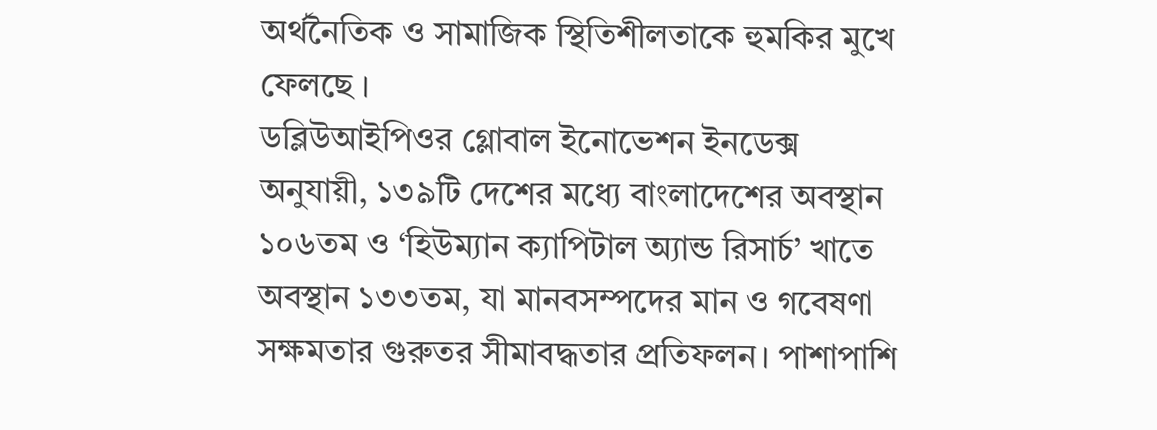অর্থনৈতিক ও সামাজিক স্থিতিশীলতাকে হুমকির মুখে ফেলছে ।
ডব্লিউআইপিওর গ্লোবাল ইনোভেশন ইনডেক্স অনুযায়ী, ১৩৯টি দেশের মধ্যে বাংলাদেশের অবস্থান ১০৬তম ও ‘হিউম্যান ক্যাপিটাল অ্যান্ড রিসার্চ’ খাতে অবস্থান ১৩৩তম, যা মানবসম্পদের মান ও গবেষণা সক্ষমতার গুরুতর সীমাবদ্ধতার প্রতিফলন। পাশাপাশি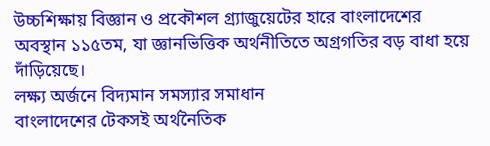উচ্চশিক্ষায় বিজ্ঞান ও প্রকৌশল গ্র্যাজুয়েটের হারে বাংলাদেশের অবস্থান ১১৫তম, যা জ্ঞানভিত্তিক অর্থনীতিতে অগ্রগতির বড় বাধা হয়ে দাঁড়িয়েছে।
লক্ষ্য অর্জনে বিদ্যমান সমস্যার সমাধান
বাংলাদেশের টেকসই অর্থনৈতিক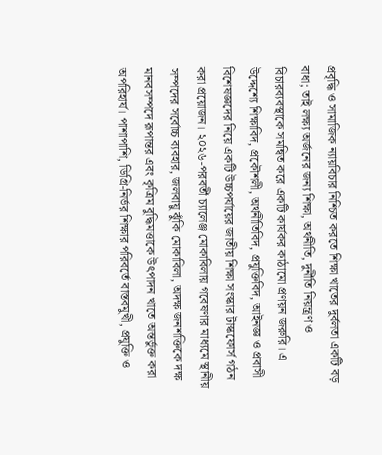প্রবৃদ্ধি ও সামাজিক ন্যায়বিচার নিশ্চিত করতে শিক্ষা খাতের দুর্বলতা একটি বড় বাধা; তাই লক্ষ্য অর্জনের জন্য শিক্ষা, অর্থনীতি, দুর্নীতি নিয়ন্ত্রণ ও বিচারব্যবস্থাকে সমন্বিত করে একটি কার্যকর কাঠামো প্রণয়ন জরুরি। এ উদ্দেশ্যে শিক্ষাবিদ, প্রকৌশলী, অর্থনীতিবিদ, প্রযুক্তিবিদ, আইনজ্ঞ ও প্রবাসী বিশেষজ্ঞদের নিয়ে একটি উচ্চপর্যায়ের জাতীয় শিক্ষা সংস্কার টাস্কফোর্স গঠন করা প্রয়োজন। ২০২৬-পরবর্তী চ্যালেঞ্জ মোকাবিলায় গবেষণার মাধ্যমে স্থানীয় সম্পদের সর্বোচ্চ ব্যবহার, জলবায়ু ঝুঁকি মোকাবিলা, অদক্ষ জনশক্তিকে দক্ষ মানবসম্পদে রূপান্তর এবং কৃত্রিম বুদ্ধিমত্তাকে উৎপাদন খাতে অন্তর্ভুক্ত করা অপরিহার্য। পাশাপাশি, ডিগ্রি-নির্ভর শিক্ষার পরিবর্তে বাস্তবমুখী, প্রযুক্তি ও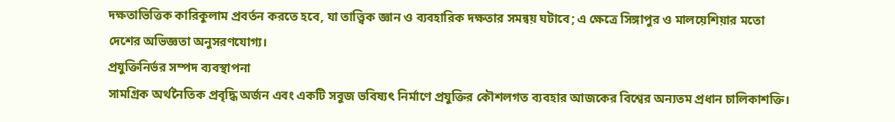দক্ষতাভিত্তিক কারিকুলাম প্রবর্তন করতে হবে, যা তাত্ত্বিক জ্ঞান ও ব্যবহারিক দক্ষতার সমন্বয় ঘটাবে; এ ক্ষেত্রে সিঙ্গাপুর ও মালয়েশিয়ার মতো দেশের অভিজ্ঞতা অনুসরণযোগ্য।
প্রযুক্তিনির্ভর সম্পদ ব্যবস্থাপনা
সামগ্রিক অর্থনৈতিক প্রবৃদ্ধি অর্জন এবং একটি সবুজ ভবিষ্যৎ নির্মাণে প্রযুক্তির কৌশলগত ব্যবহার আজকের বিশ্বের অন্যতম প্রধান চালিকাশক্তি।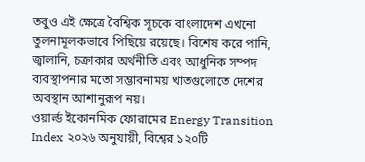তবুও এই ক্ষেত্রে বৈশ্বিক সূচকে বাংলাদেশ এখনো তুলনামূলকভাবে পিছিয়ে রয়েছে। বিশেষ করে পানি, জ্বালানি, চক্রাকার অর্থনীতি এবং আধুনিক সম্পদ ব্যবস্থাপনার মতো সম্ভাবনাময় খাতগুলোতে দেশের অবস্থান আশানুরূপ নয়।
ওয়ার্ল্ড ইকোনমিক ফোরামের Energy Transition Index ২০২৬ অনুযায়ী, বিশ্বের ১২০টি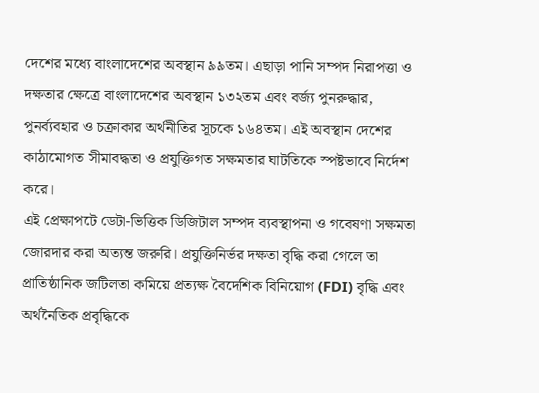দেশের মধ্যে বাংলাদেশের অবস্থান ৯৯তম। এছাড়া পানি সম্পদ নিরাপত্তা ও দক্ষতার ক্ষেত্রে বাংলাদেশের অবস্থান ১৩২তম এবং বর্জ্য পুনরুদ্ধার, পুনর্ব্যবহার ও চক্রাকার অর্থনীতির সূচকে ১৬৪তম। এই অবস্থান দেশের কাঠামোগত সীমাবদ্ধতা ও প্রযুক্তিগত সক্ষমতার ঘাটতিকে স্পষ্টভাবে নির্দেশ করে।
এই প্রেক্ষাপটে ডেটা-ভিত্তিক ডিজিটাল সম্পদ ব্যবস্থাপনা ও গবেষণা সক্ষমতা জোরদার করা অত্যন্ত জরুরি। প্রযুক্তিনির্ভর দক্ষতা বৃদ্ধি করা গেলে তা প্রাতিষ্ঠানিক জটিলতা কমিয়ে প্রত্যক্ষ বৈদেশিক বিনিয়োগ (FDI) বৃদ্ধি এবং অর্থনৈতিক প্রবৃদ্ধিকে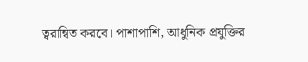ত্বরান্বিত করবে। পাশাপাশি, আধুনিক প্রযুক্তির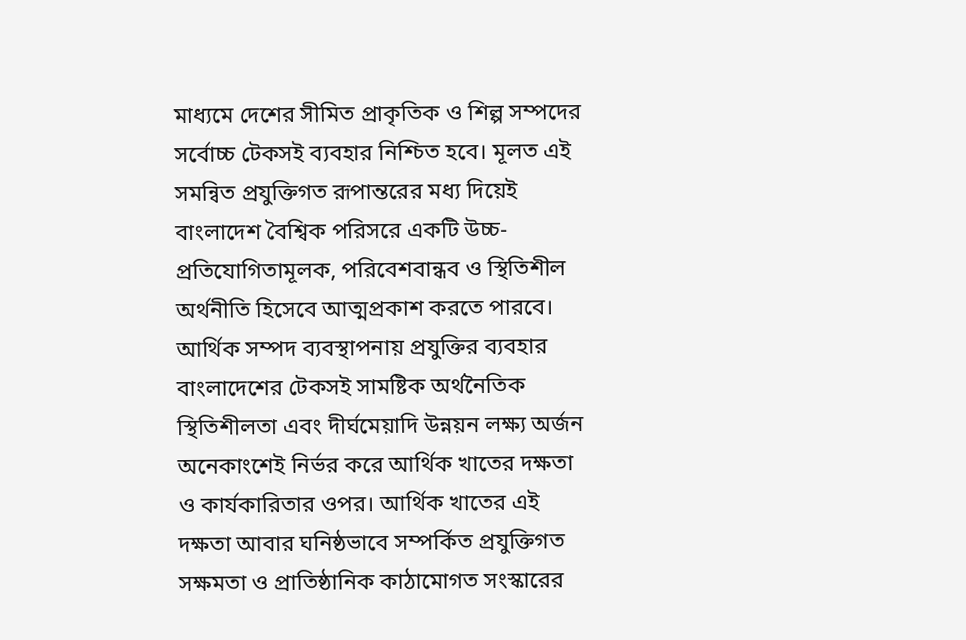মাধ্যমে দেশের সীমিত প্রাকৃতিক ও শিল্প সম্পদের সর্বোচ্চ টেকসই ব্যবহার নিশ্চিত হবে। মূলত এই সমন্বিত প্রযুক্তিগত রূপান্তরের মধ্য দিয়েই বাংলাদেশ বৈশ্বিক পরিসরে একটি উচ্চ-প্রতিযোগিতামূলক, পরিবেশবান্ধব ও স্থিতিশীল অর্থনীতি হিসেবে আত্মপ্রকাশ করতে পারবে।
আর্থিক সম্পদ ব্যবস্থাপনায় প্রযুক্তির ব্যবহার
বাংলাদেশের টেকসই সামষ্টিক অর্থনৈতিক স্থিতিশীলতা এবং দীর্ঘমেয়াদি উন্নয়ন লক্ষ্য অর্জন অনেকাংশেই নির্ভর করে আর্থিক খাতের দক্ষতা ও কার্যকারিতার ওপর। আর্থিক খাতের এই দক্ষতা আবার ঘনিষ্ঠভাবে সম্পর্কিত প্রযুক্তিগত সক্ষমতা ও প্রাতিষ্ঠানিক কাঠামোগত সংস্কারের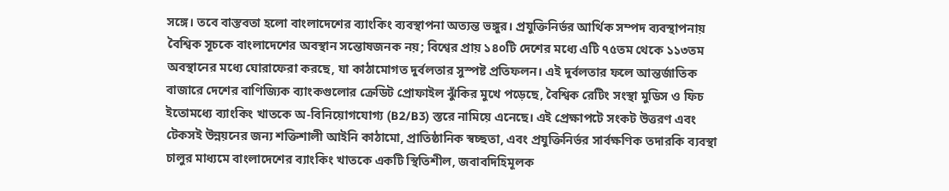সঙ্গে। তবে বাস্তবতা হলো বাংলাদেশের ব্যাংকিং ব্যবস্থাপনা অত্যন্ত ভঙ্গুর। প্রযুক্তিনির্ভর আর্থিক সম্পদ ব্যবস্থাপনায় বৈশ্বিক সূচকে বাংলাদেশের অবস্থান সন্তোষজনক নয়; বিশ্বের প্রায় ১৪০টি দেশের মধ্যে এটি ৭৫তম থেকে ১১৩তম অবস্থানের মধ্যে ঘোরাফেরা করছে, যা কাঠামোগত দুর্বলতার সুস্পষ্ট প্রতিফলন। এই দুর্বলতার ফলে আন্তর্জাতিক বাজারে দেশের বাণিজ্যিক ব্যাংকগুলোর ক্রেডিট প্রোফাইল ঝুঁকির মুখে পড়েছে, বৈশ্বিক রেটিং সংস্থা মুডিস ও ফিচ ইতোমধ্যে ব্যাংকিং খাতকে অ-বিনিয়োগযোগ্য (B2/B3) স্তরে নামিয়ে এনেছে। এই প্রেক্ষাপটে সংকট উত্তরণ এবং টেকসই উন্নয়নের জন্য শক্তিশালী আইনি কাঠামো, প্রাতিষ্ঠানিক স্বচ্ছতা, এবং প্রযুক্তিনির্ভর সার্বক্ষণিক তদারকি ব্যবস্থা চালুর মাধ্যমে বাংলাদেশের ব্যাংকিং খাতকে একটি স্থিতিশীল, জবাবদিহিমূলক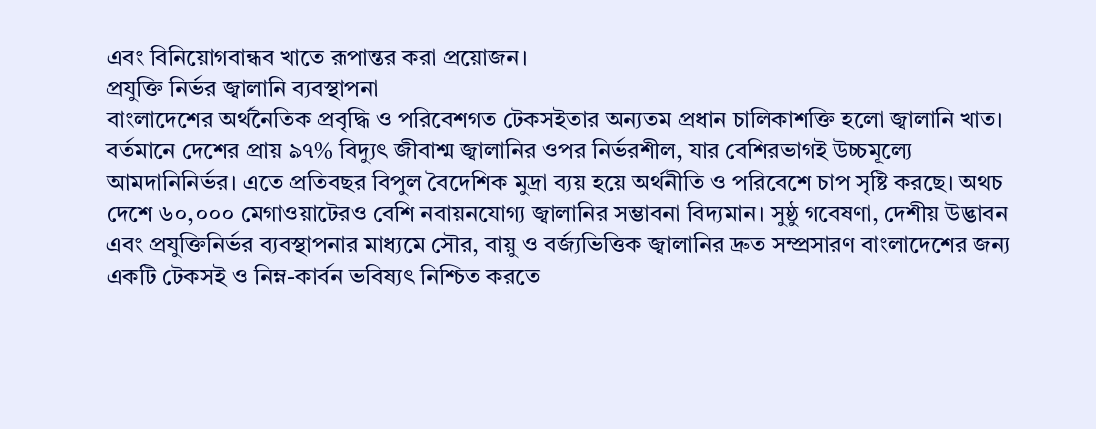এবং বিনিয়োগবান্ধব খাতে রূপান্তর করা প্রয়োজন।
প্রযুক্তি নির্ভর জ্বালানি ব্যবস্থাপনা
বাংলাদেশের অর্থনৈতিক প্রবৃদ্ধি ও পরিবেশগত টেকসইতার অন্যতম প্রধান চালিকাশক্তি হলো জ্বালানি খাত। বর্তমানে দেশের প্রায় ৯৭% বিদ্যুৎ জীবাশ্ম জ্বালানির ওপর নির্ভরশীল, যার বেশিরভাগই উচ্চমূল্যে আমদানিনির্ভর। এতে প্রতিবছর বিপুল বৈদেশিক মুদ্রা ব্যয় হয়ে অর্থনীতি ও পরিবেশে চাপ সৃষ্টি করছে। অথচ দেশে ৬০,০০০ মেগাওয়াটেরও বেশি নবায়নযোগ্য জ্বালানির সম্ভাবনা বিদ্যমান। সুষ্ঠু গবেষণা, দেশীয় উদ্ভাবন এবং প্রযুক্তিনির্ভর ব্যবস্থাপনার মাধ্যমে সৌর, বায়ু ও বর্জ্যভিত্তিক জ্বালানির দ্রুত সম্প্রসারণ বাংলাদেশের জন্য একটি টেকসই ও নিম্ন-কার্বন ভবিষ্যৎ নিশ্চিত করতে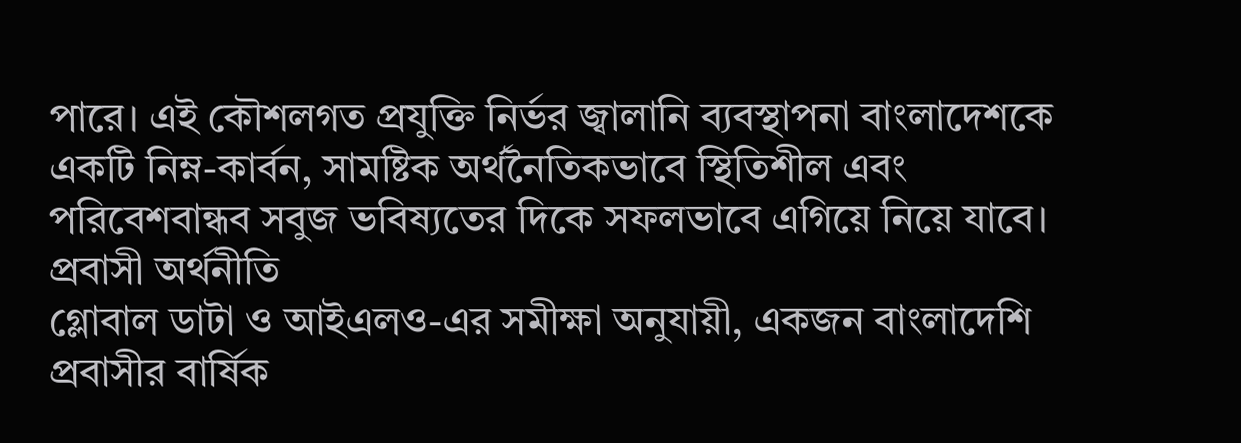পারে। এই কৌশলগত প্রযুক্তি নির্ভর জ্বালানি ব্যবস্থাপনা বাংলাদেশকে একটি নিম্ন-কার্বন, সামষ্টিক অর্থনৈতিকভাবে স্থিতিশীল এবং পরিবেশবান্ধব সবুজ ভবিষ্যতের দিকে সফলভাবে এগিয়ে নিয়ে যাবে।
প্রবাসী অর্থনীতি
গ্লোবাল ডাটা ও আইএলও-এর সমীক্ষা অনুযায়ী, একজন বাংলাদেশি প্রবাসীর বার্ষিক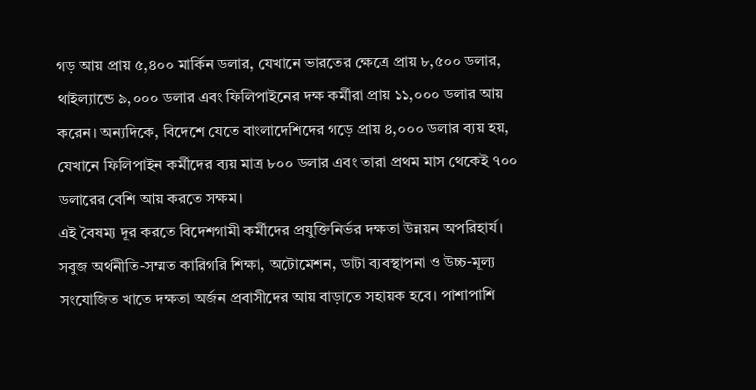গড় আয় প্রায় ৫,৪০০ মার্কিন ডলার, যেখানে ভারতের ক্ষেত্রে প্রায় ৮,৫০০ ডলার, থাইল্যান্ডে ৯,০০০ ডলার এবং ফিলিপাইনের দক্ষ কর্মীরা প্রায় ১১,০০০ ডলার আয় করেন। অন্যদিকে, বিদেশে যেতে বাংলাদেশিদের গড়ে প্রায় ৪,০০০ ডলার ব্যয় হয়, যেখানে ফিলিপাইন কর্মীদের ব্যয় মাত্র ৮০০ ডলার এবং তারা প্রথম মাস থেকেই ৭০০ ডলারের বেশি আয় করতে সক্ষম।
এই বৈষম্য দূর করতে বিদেশগামী কর্মীদের প্রযুক্তিনির্ভর দক্ষতা উন্নয়ন অপরিহার্য। সবুজ অর্থনীতি-সম্মত কারিগরি শিক্ষা, অটোমেশন, ডাটা ব্যবস্থাপনা ও উচ্চ-মূল্য সংযোজিত খাতে দক্ষতা অর্জন প্রবাসীদের আয় বাড়াতে সহায়ক হবে। পাশাপাশি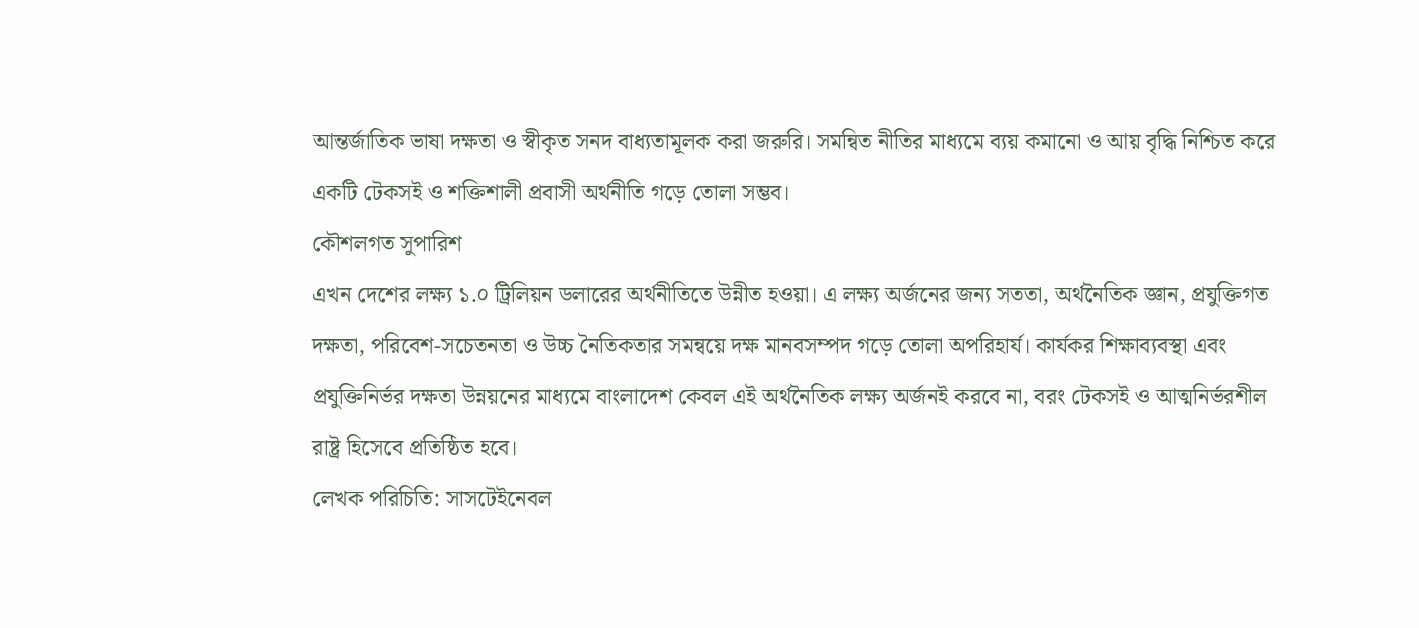আন্তর্জাতিক ভাষা দক্ষতা ও স্বীকৃত সনদ বাধ্যতামূলক করা জরুরি। সমন্বিত নীতির মাধ্যমে ব্যয় কমানো ও আয় বৃদ্ধি নিশ্চিত করে একটি টেকসই ও শক্তিশালী প্রবাসী অর্থনীতি গড়ে তোলা সম্ভব।
কৌশলগত সুপারিশ
এখন দেশের লক্ষ্য ১.০ ট্রিলিয়ন ডলারের অর্থনীতিতে উন্নীত হওয়া। এ লক্ষ্য অর্জনের জন্য সততা, অর্থনৈতিক জ্ঞান, প্রযুক্তিগত দক্ষতা, পরিবেশ-সচেতনতা ও উচ্চ নৈতিকতার সমন্বয়ে দক্ষ মানবসম্পদ গড়ে তোলা অপরিহার্য। কার্যকর শিক্ষাব্যবস্থা এবং প্রযুক্তিনির্ভর দক্ষতা উন্নয়নের মাধ্যমে বাংলাদেশ কেবল এই অর্থনৈতিক লক্ষ্য অর্জনই করবে না, বরং টেকসই ও আত্মনির্ভরশীল রাষ্ট্র হিসেবে প্রতিষ্ঠিত হবে।
লেখক পরিচিতি: সাসটেইনেবল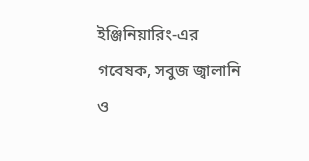ইঞ্জিনিয়ারিং-এর গবেষক, সবুজ জ্বালানি ও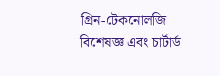গ্রিন-টেকনোলজি বিশেষজ্ঞ এবং চার্টার্ড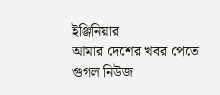ইঞ্জিনিয়ার
আমার দেশের খবর পেতে গুগল নিউজ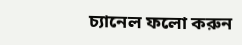চ্যানেল ফলো করুন